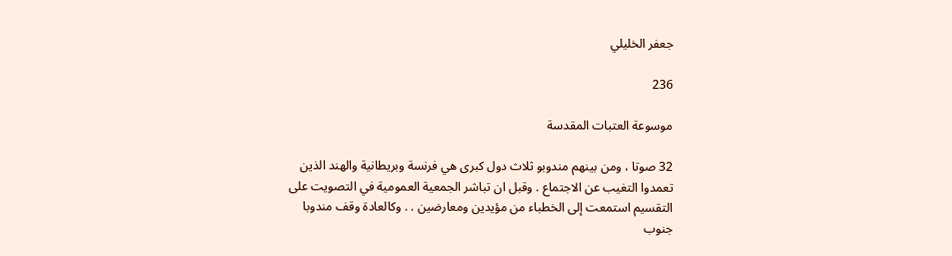جعفر الخليلي

236

موسوعة العتبات المقدسة

32 صوتا ، ومن بينهم مندوبو ثلاث دول كبرى هي فرنسة وبريطانية والهند الذين تعمدوا التغيب عن الاجتماع . وقبل ان تباشر الجمعية العمومية في التصويت على التقسيم استمعت إلى الخطباء من مؤيدين ومعارضين . . وكالعادة وقف مندوبا جنوب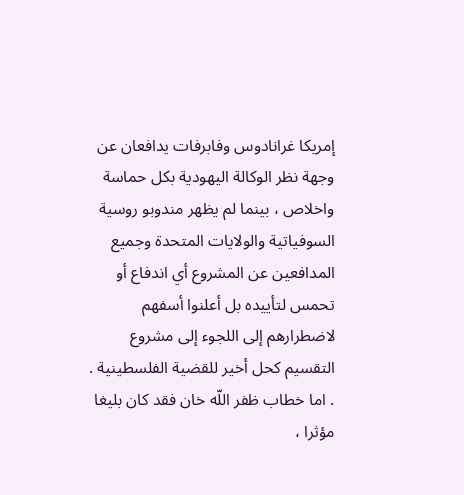إمريكا غرانادوس وفابرفات يدافعان عن وجهة نظر الوكالة اليهودية بكل حماسة واخلاص ، بينما لم يظهر مندوبو روسية السوفياتية والولايات المتحدة وجميع المدافعين عن المشروع أي اندفاع أو تحمس لتأييده بل أعلنوا أسفهم لاضطرارهم إلى اللجوء إلى مشروع التقسيم كحل أخير للقضية الفلسطينية . . اما خطاب ظفر اللّه خان فقد كان بليغا مؤثرا ،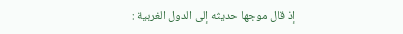إذ قال موجها حديثه إلى الدول الغربية :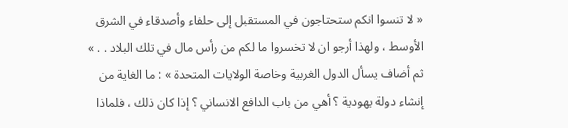« لا تنسوا انكم ستحتاجون في المستقبل إلى حلفاء وأصدقاء في الشرق الأوسط ، ولهذا أرجو ان لا تخسروا ما لكم من رأس مال في تلك البلاد . . » ثم أضاف يسأل الدول الغربية وخاصة الولايات المتحدة » : ما الغاية من إنشاء دولة يهودية ؟ أهي من باب الدافع الانساني ؟ إذا كان ذلك ، فلماذا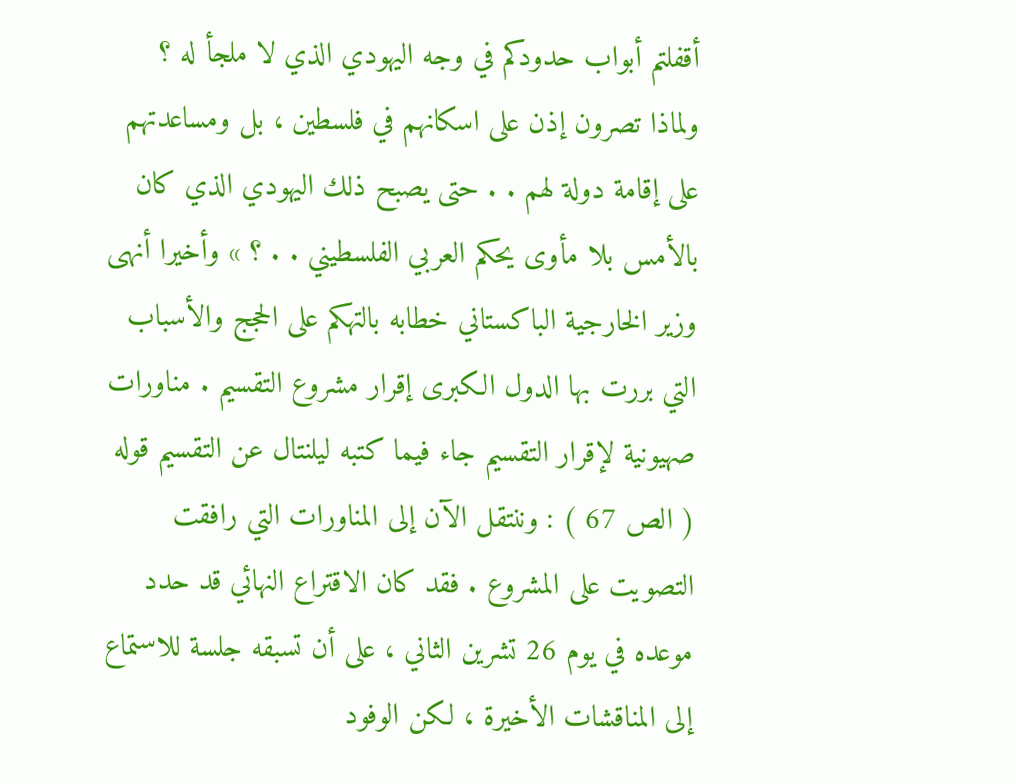أقفلتم أبواب حدودكم في وجه اليهودي الذي لا ملجأ له ؟ ولماذا تصرون إذن على اسكانهم في فلسطين ، بل ومساعدتهم على إقامة دولة لهم . . حتى يصبح ذلك اليهودي الذي كان بالأمس بلا مأوى يحكم العربي الفلسطيني . . ؟ » وأخيرا أنهى وزير الخارجية الباكستاني خطابه بالتهكم على الحجج والأسباب التي بررت بها الدول الكبرى إقرار مشروع التقسيم . مناورات صهيونية لإقرار التقسيم جاء فيما كتبه ليلنتال عن التقسيم قوله ( الص 67 ) : وننتقل الآن إلى المناورات التي رافقت التصويت على المشروع . فقد كان الاقتراع النهائي قد حدد موعده في يوم 26 تشرين الثاني ، على أن تسبقه جلسة للاستماع إلى المناقشات الأخيرة ، لكن الوفود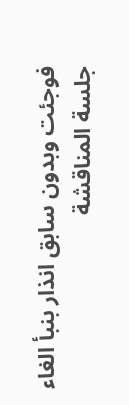فوجئت وبدون سابق انذار بنبأ الغاء جلسة المناقشة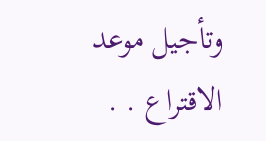وتأجيل موعد الاقتراع . .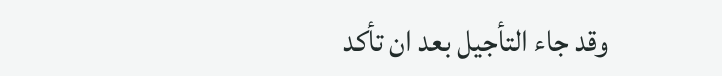وقد جاء التأجيل بعد ان تأكد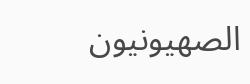الصهيونيون